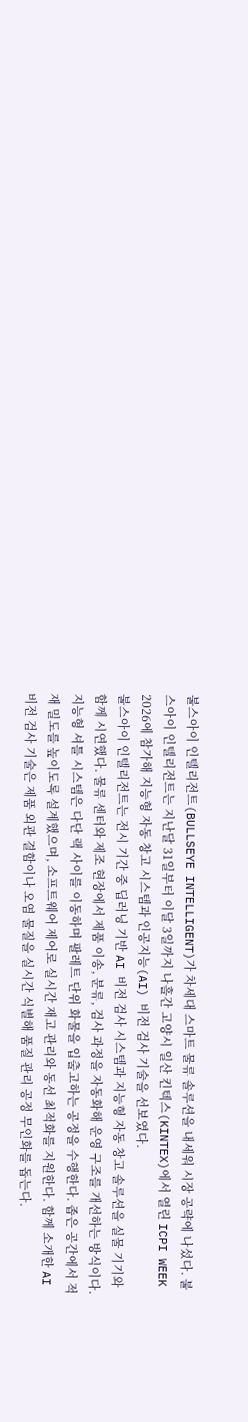불스아이 인텔리전트(BULLSEYE INTELLIGENT)가 차세대 스마트 물류 솔루션을 내세워 시장 공략에 나섰다. 불스아이 인텔리전트는 지난달 31일부터 이달 3일까지 나흘간 고양시 일산 킨텍스(KINTEX)에서 열린 ICPI WEEK 2026에 참가해 지능형 자동 창고 시스템과 인공지능(AI) 비전 검사 기술을 선보였다.
불스아이 인텔리전트는 전시 기간 중 딥러닝 기반 AI 비전 검사 시스템과 지능형 자동 창고 솔루션을 실물 기기와 함께 시연했다. 물류 센터와 제조 현장에서 제품 이송, 분류, 검사 과정을 자동화해 운영 구조를 개선하는 방식이다.
지능형 셔틀 시스템은 다단 랙 사이를 이동하며 팔레트 단위 화물을 입출고하는 공정을 수행한다. 좁은 공간에서 적재 밀도를 높이도록 설계했으며, 소프트웨어 제어로 실시간 재고 관리와 동선 최적화를 지원한다. 함께 소개한 AI 비전 검사 기술은 제품 외관 결함이나 오염 물질을 실시간 식별해 품질 관리 공정 무인화를 돕는다.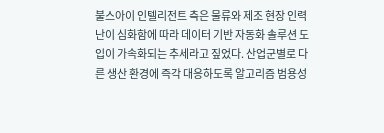불스아이 인텔리전트 측은 물류와 제조 현장 인력난이 심화함에 따라 데이터 기반 자동화 솔루션 도입이 가속화되는 추세라고 짚었다. 산업군별로 다른 생산 환경에 즉각 대응하도록 알고리즘 범용성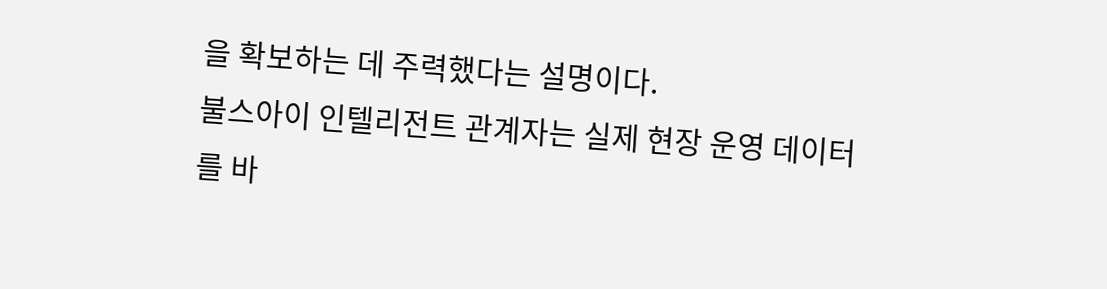을 확보하는 데 주력했다는 설명이다.
불스아이 인텔리전트 관계자는 실제 현장 운영 데이터를 바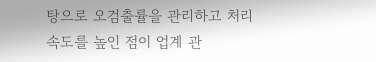탕으로 오검출률을 관리하고 처리 속도를 높인 점이 업계 관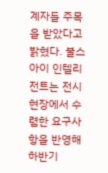계자들 주목을 받았다고 밝혔다. 불스아이 인텔리전트는 전시 현장에서 수렴한 요구사항을 반영해 하반기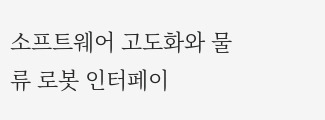소프트웨어 고도화와 물류 로봇 인터페이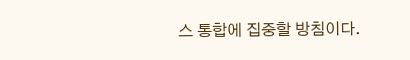스 통합에 집중할 방침이다.